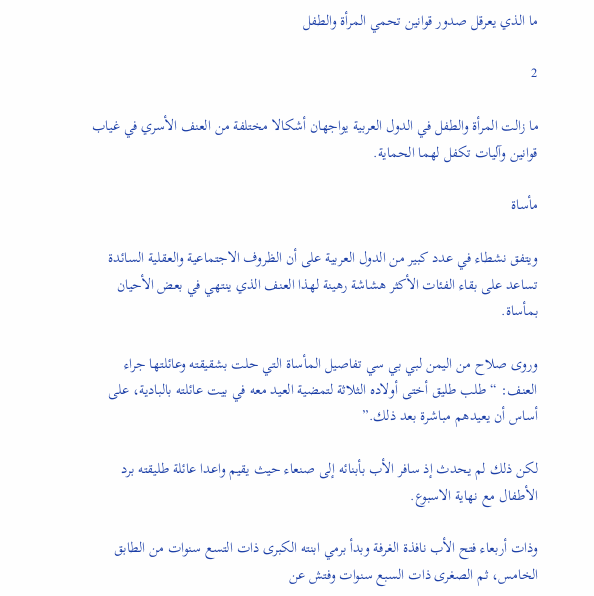ما الذي يعرقل صدور قوانين تحمي المرأة والطفل

2

ما زالت المرأة والطفل في الدول العربية يواجهان أشكالا مختلفة من العنف الأسري في غياب قوانين وآليات تكفل لهما الحماية.

مأساة

ويتفق نشطاء في عدد كبير من الدول العربية على أن الظروف الاجتماعية والعقلية السائدة تساعد على بقاء الفئات الأكثر هشاشة رهينة لهذا العنف الذي ينتهي في بعض الأحيان بمأساة.

وروى صلاح من اليمن لبي بي سي تفاصيل المأساة التي حلت بشقيقته وعائلتها جراء العنف: “طلب طليق أختى أولاده الثلاثة لتمضية العيد معه في بيت عائلته بالبادية، على أساس أن يعيدهم مباشرة بعد ذلك.”

لكن ذلك لم يحدث إذ سافر الأب بأبنائه إلى صنعاء حيث يقيم واعدا عائلة طليقته برد الأطفال مع نهاية الاسبوع.

وذات أربعاء فتح الأب نافذة الغرفة وبدأ برمي ابنته الكبرى ذات التسع سنوات من الطابق الخامس، ثم الصغرى ذات السبع سنوات وفتش عن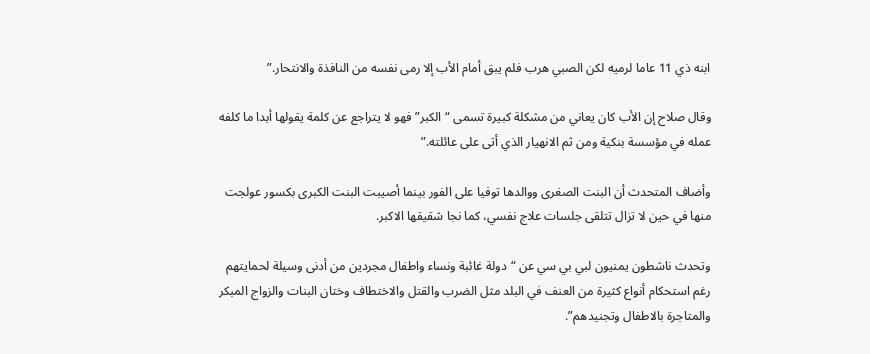ابنه ذي 11 عاما لرميه لكن الصبي هرب فلم يبق أمام الأب إلا رمى نفسه من النافذة والانتحار.”

وقال صلاح إن الأب كان يعاني من مشكلة كبيرة تسمى “الكبر” فهو لا يتراجع عن كلمة يقولها أبدا ما كلفه عمله في مؤسسة بنكية ومن ثم الانهيار الذي أتى على عائلته.”

وأضاف المتحدث أن البنت الصغرى ووالدها توفيا على الفور بينما أصيبت البنت الكبرى بكسور عولجت منها في حين لا تزال تتلقى جلسات علاج نفسي، كما نجا شقيقها الاكبر.

وتحدث ناشطون يمنيون لبي بي سي عن “دولة غائبة ونساء واطفال مجردين من أدنى وسيلة لحمايتهم رغم استحكام أنواع كثيرة من العنف في البلد مثل الضرب والقتل والاختطاف وختان البنات والزواج المبكر والمتاجرة بالاطفال وتجنيدهم”.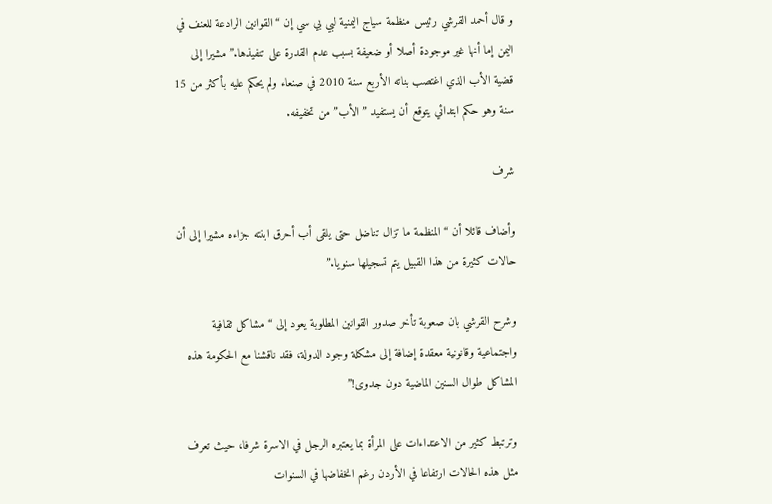و قال أحمد القرشي رئيس منظمة سياج اليمنية لبي بي سي إن “القوانين الرادعة للعنف في اليمن إما أنها غير موجودة أصلا أو ضعيفة بسبب عدم القدرة على تنفيذها.” مشيرا إلى قضية الأب الذي اغتصب بناته الأربع سنة 2010 في صنعاء ولم يحكم عليه بأكثر من 15 سنة وهو حكم ابتدائي يتوقع أن يستفيد ” الأب” من تخفيفه.

شرف

وأضاف قائلا أن “المنظمة ما تزال تناضل حتى يلقى أب أحرق ابنته جزاءه مشيرا إلى أن حالات كثيرة من هذا القبيل يتم تسجيلها سنويا.”

وشرح القرشي بان صعوبة تأخر صدور القوانين المطلوبة يعود إلى “مشاكل ثقافية واجتماعية وقانونية معقدة إضافة إلى مشكلة وجود الدولة، فقد ناقشنا مع الحكومة هذه المشاكل طوال السنين الماضية دون جدوى!”

وترتبط كثير من الاعتداءات على المرأة بما يعتبره الرجل في الاسرة شرفا، حيث تعرف مثل هذه الحالات ارتفاعا في الأردن رغم انخفاضها في السنوات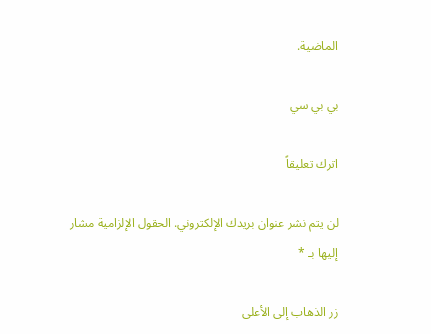الماضية.

بي بي سي

اترك تعليقاً

لن يتم نشر عنوان بريدك الإلكتروني. الحقول الإلزامية مشار إليها بـ *

زر الذهاب إلى الأعلى